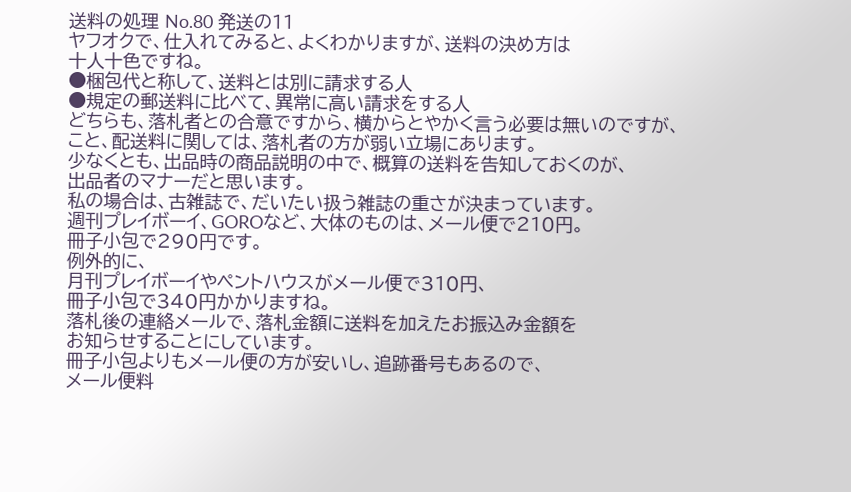送料の処理 No.80 発送の11
ヤフオクで、仕入れてみると、よくわかりますが、送料の決め方は
十人十色ですね。
●梱包代と称して、送料とは別に請求する人
●規定の郵送料に比べて、異常に高い請求をする人
どちらも、落札者との合意ですから、横からとやかく言う必要は無いのですが、
こと、配送料に関しては、落札者の方が弱い立場にあります。
少なくとも、出品時の商品説明の中で、概算の送料を告知しておくのが、
出品者のマナーだと思います。
私の場合は、古雑誌で、だいたい扱う雑誌の重さが決まっています。
週刊プレイボーイ、GOROなど、大体のものは、メール便で210円。
冊子小包で290円です。
例外的に、
月刊プレイボーイやペントハウスがメール便で310円、
冊子小包で340円かかりますね。
落札後の連絡メールで、落札金額に送料を加えたお振込み金額を
お知らせすることにしています。
冊子小包よりもメール便の方が安いし、追跡番号もあるので、
メール便料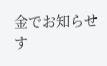金でお知らせす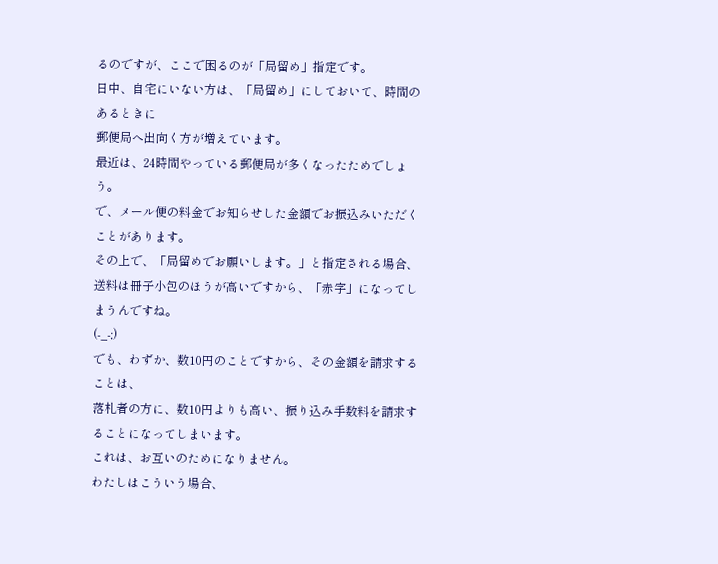るのですが、ここで困るのが「局留め」指定です。
日中、自宅にいない方は、「局留め」にしておいて、時間のあるときに
郵便局へ出向く方が増えています。
最近は、24時間やっている郵便局が多くなったためでしょう。
で、メール便の料金でお知らせした金額でお振込みいただくことがあります。
その上で、「局留めでお願いします。」と指定される場合、
送料は冊子小包のほうが高いですから、「赤字」になってしまうんですね。
(-_-;)
でも、わずか、数10円のことですから、その金額を請求することは、
落札者の方に、数10円よりも高い、振り込み手数料を請求することになってしまいます。
これは、お互いのためになりません。
わたしはこういう場合、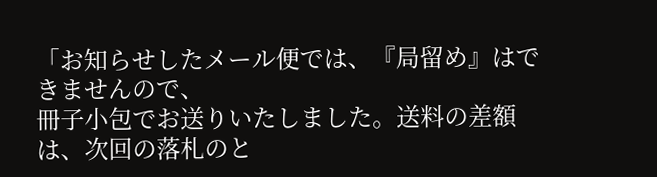「お知らせしたメール便では、『局留め』はできませんので、
冊子小包でお送りいたしました。送料の差額は、次回の落札のと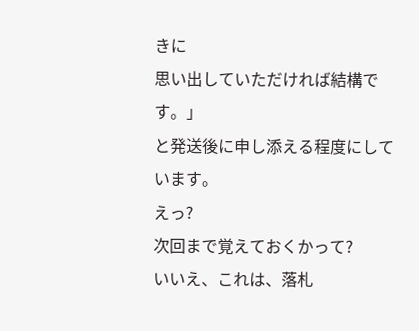きに
思い出していただければ結構です。」
と発送後に申し添える程度にしています。
えっ?
次回まで覚えておくかって?
いいえ、これは、落札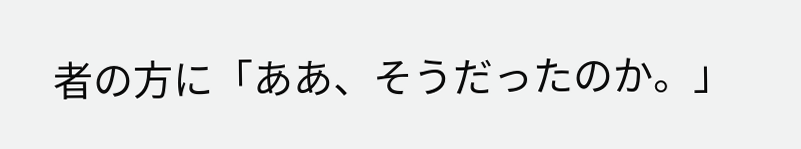者の方に「ああ、そうだったのか。」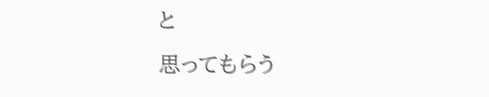と
思ってもらう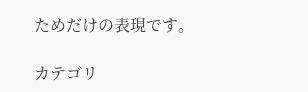ためだけの表現です。

カテゴリ